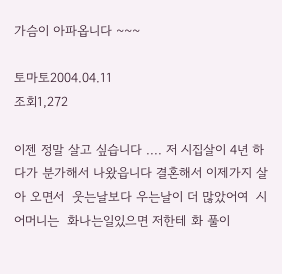가슴이 아파옵니다 ~~~

토마토2004.04.11
조회1,272

이젠 정말 살고 싶습니다 .... 저 시집살이 4년 하다가 분가해서 나왔읍니다 결혼해서 이제가지 살아 오면서  웃는날보다 우는날이 더 많았어여  시어머니는  화나는일있으면 저한테 화 풀이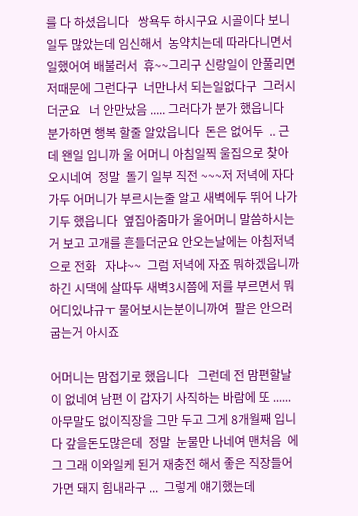를 다 하셨읍니다   쌍욕두 하시구요 시골이다 보니 일두 많았는데 임신해서  농약치는데 따라다니면서 일했어여 배불러서  휴~~그리구 신랑일이 안풀리면 저때문에 그런다구  너만나서 되는일없다구  그러시더군요   너 안만났음 ..... 그러다가 분가 했읍니다  분가하면 행복 할줄 알았읍니다  돈은 없어두  .. 근데 왠일 입니까 울 어머니 아침일찍 울집으로 찾아 오시네여  정말  돌기 일부 직전 ~~~저 저녁에 자다가두 어머니가 부르시는줄 알고 새벽에두 뛰어 나가기두 했읍니다  옆집아줌마가 울어머니 말씀하시는거 보고 고개를 흔들더군요 안오는날에는 아침저녁으로 전화   자냐~~  그럼 저녁에 자죠 뭐하겠읍니까 하긴 시댁에 살따두 새벽3시쯤에 저를 부르면서 뭐어디있냐규ㅜ 물어보시는분이니까여  팔은 안으러 굽는거 아시죠

어머니는 맘접기로 했읍니다   그런데 전 맘편할날이 없네여 남편 이 갑자기 사직하는 바람에 또 ...... 아무말도 없이직장을 그만 두고 그게 8개월째 입니다 갚을돈도많은데  정말  눈물만 나네여 맨처음  에그 그래 이와일케 된거 재충전 해서 좋은 직장들어가면 돼지 힘내라구 ...  그렇게 얘기했는데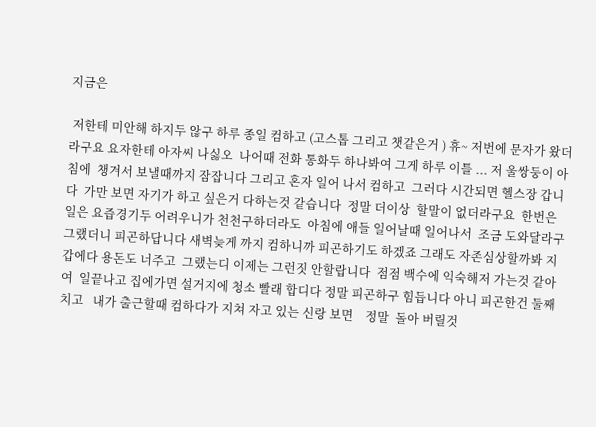지금은

 저한테 미안해 하지두 않구 하루 종일 컴하고 (고스톱 그리고 챗같은거 ) 휴~ 저번에 문자가 왔더라구요 요자한테 아자씨 나싫오  나어때 전화 통화두 하나봐여 그게 하루 이틀 ... 저 울쌍둥이 아침에  챙겨서 보낼때까지 잠잡니다 그리고 혼자 일어 나서 컴하고  그러다 시간되면 헬스장 갑니다  가만 보면 자기가 하고 싶은거 다하는것 같습니다  정말 더이상  할말이 없더라구요  한번은  일은 요즙경기두 어려우니가 천천구하더라도  아침에 애들 일어날때 일어나서  조금 도와달라구 그랬더니 피곤하답니다 새벽늦게 까지 컴하니까 피곤하기도 하겠죠 그래도 자존심상할까봐 지갑에다 용돈도 너주고  그랬는디 이제는 그런짓 안할랍니다  점점 백수에 익숙해저 가는것 같아여  일끝나고 집에가면 설거지에 청소 빨래 합디다 정말 피곤하구 힘듭니다 아니 피곤한건 둘째 치고   내가 출근할때 컴하다가 지쳐 자고 있는 신랑 보면    정말  돌아 버릴것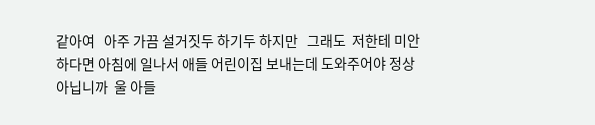같아여   아주 가끔 설거짓두 하기두 하지만   그래도  저한테 미안하다면 아침에 일나서 애들 어린이집 보내는데 도와주어야 정상 아닙니까  울 아들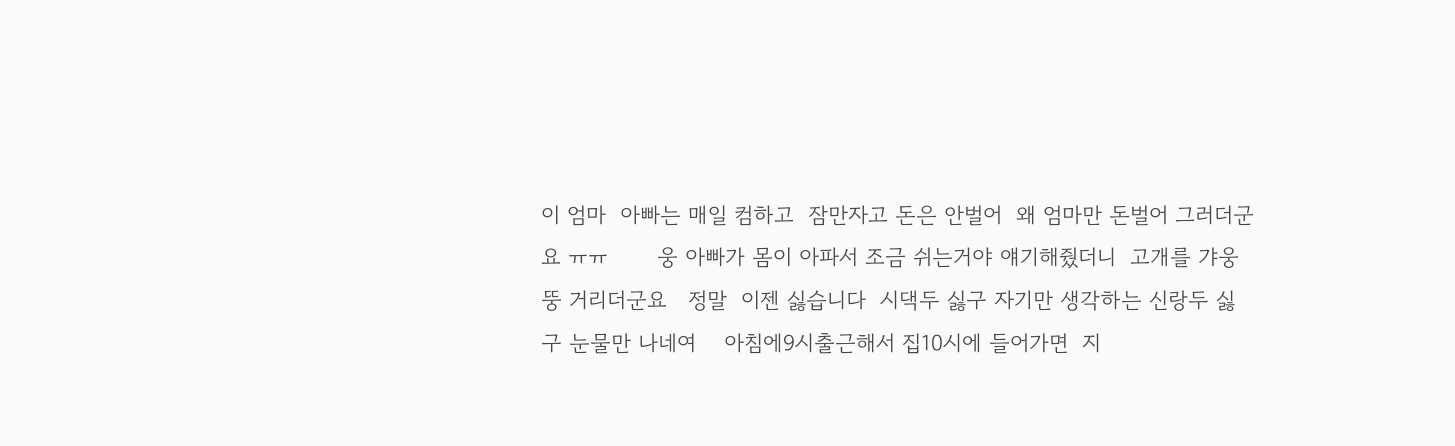이 엄마  아빠는 매일 컴하고  잠만자고 돈은 안벌어  왜 엄마만 돈벌어 그러더군 요 ㅠㅠ       웅 아빠가 몸이 아파서 조금 쉬는거야 얘기해줬더니  고개를 갸웅뚱 거리더군요   정말  이젠 싫습니다  시댁두 싫구 자기만 생각하는 신랑두 싫구 눈물만 나네여    아침에9시출근해서 집10시에 들어가면  지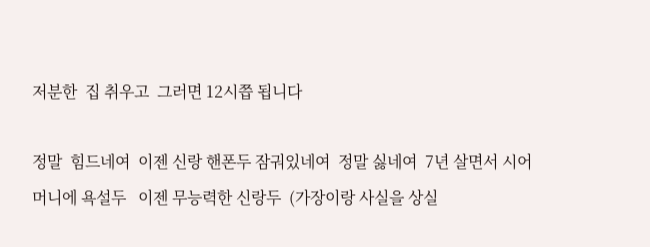저분한  집 취우고  그러면 12시쯥 됩니다

정말  힘드네여  이젠 신랑 핸폰두 잠궈있네여  정말 싫네여  7년 살면서 시어머니에 욕설두   이젠 무능력한 신랑두  (가장이랑 사실을 상실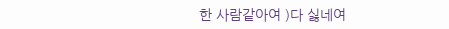한 사람같아여 )다 싫네여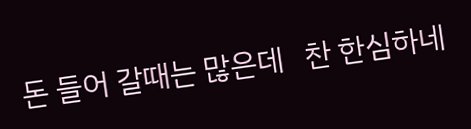돈 들어 갈때는 많은데   찬 한심하네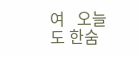여   오늘도 한숨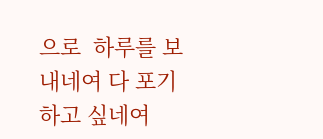으로  하루를 보내네여 다 포기하고 싶네여